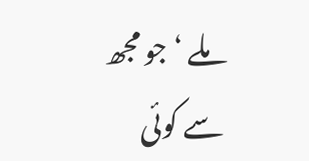ملے ‘ جو مجھ سے کوئی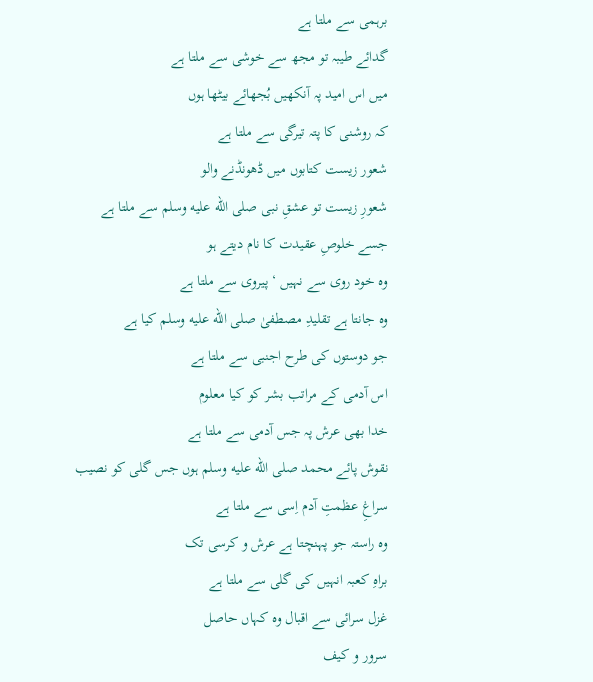برہمی سے ملتا ہے
گدائے طیبہ تو مجھ سے خوشی سے ملتا ہے
میں اس امید پہ آنکھیں بُجھائے بیٹھا ہوں
کہ روشنی کا پتہ تیرگی سے ملتا ہے
شعور زیست کتابوں میں ڈھونڈنے والو
شعورِ زیست تو عشقِ نبی صلى الله عليه وسلم سے ملتا ہے
جسے خلوصِ عقیدت کا نام دیتے ہو
وہ خود روی سے نہیں ‘ پیروی سے ملتا ہے
وہ جانتا ہے تقلیدِ مصطفیٰ صلى الله عليه وسلم کیا ہے
جو دوستوں کی طرح اجنبی سے ملتا ہے
اس آدمی کے مراتب بشر کو کیا معلوم
خدا بھی عرش پہ جس آدمی سے ملتا ہے
نقوش پائے محمد صلى الله عليه وسلم ہوں جس گلی کو نصیب
سراغِ عظمتِ آدم اِسی سے ملتا ہے
وہ راستہ جو پہنچتا ہے عرش و کرسی تک
براہِ کعبہ انہیں کی گلی سے ملتا ہے
غزل سرائی سے اقبال وہ کہاں حاصل
سرور و کیف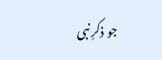جو ذکرِ نبی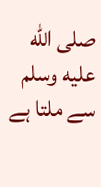صلى الله عليه وسلم سے ملتا ہے